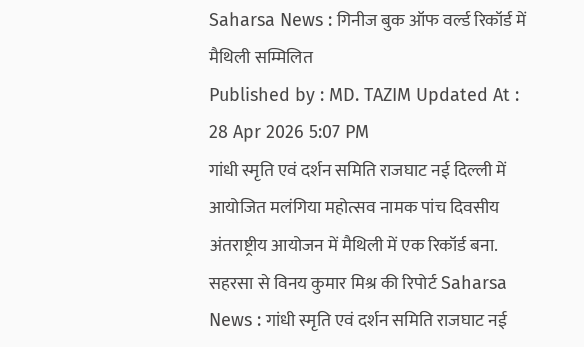Saharsa News : गिनीज बुक ऑफ वर्ल्ड रिकॉर्ड में मैथिली सम्मिलित
Published by : MD. TAZIM Updated At : 28 Apr 2026 5:07 PM
गांधी स्मृति एवं दर्शन समिति राजघाट नई दिल्ली में आयोजित मलंगिया महोत्सव नामक पांच दिवसीय अंतराष्ट्रीय आयोजन में मैथिली में एक रिकॉर्ड बना.
सहरसा से विनय कुमार मिश्र की रिपोर्ट Saharsa News : गांधी स्मृति एवं दर्शन समिति राजघाट नई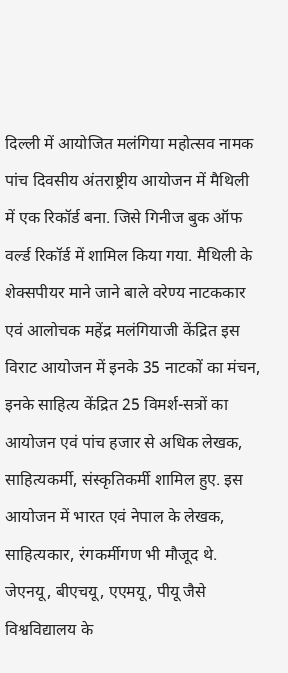दिल्ली में आयोजित मलंगिया महोत्सव नामक पांच दिवसीय अंतराष्ट्रीय आयोजन में मैथिली में एक रिकॉर्ड बना. जिसे गिनीज बुक ऑफ वर्ल्ड रिकॉर्ड में शामिल किया गया. मैथिली के शेक्सपीयर माने जाने बाले वरेण्य नाटककार एवं आलोचक महेंद्र मलंगियाजी केंद्रित इस विराट आयोजन में इनके 35 नाटकों का मंचन, इनके साहित्य केंद्रित 25 विमर्श-सत्रों का आयोजन एवं पांच हजार से अधिक लेखक, साहित्यकर्मी, संस्कृतिकर्मी शामिल हुए. इस आयोजन में भारत एवं नेपाल के लेखक, साहित्यकार, रंगकर्मीगण भी मौजूद थे. जेएनयू, बीएचयू, एएमयू, पीयू जैसे विश्वविद्यालय के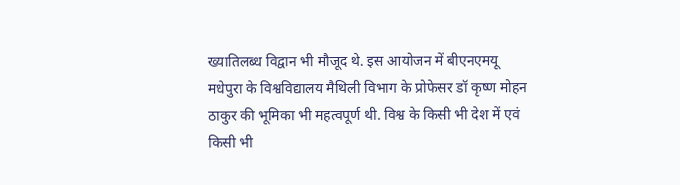ख्यातिलब्ध विद्वान भी मौजूद थे. इस आयोजन में बीएनएमयू मधेपुरा के विश्वविद्यालय मैथिली विभाग के प्रोफेसर डॉ कृष्ण मोहन ठाकुर की भूमिका भी महत्वपूर्ण थी. विश्व के किसी भी देश में एवं किसी भी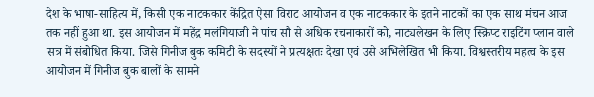देश के भाषा-साहित्य में, किसी एक नाटककार केंद्रित ऐसा विराट आयोजन व एक नाटककार के इतने नाटकों का एक साथ मंचन आज तक नहीं हुआ था. इस आयोजन में महेंद्र मलंगियाजी ने पांच सौ से अधिक रचनाकारों को, नाट्यलेखन के लिए स्क्रिप्ट राइटिंग प्लान वाले सत्र में संबोधित किया. जिसे गिनीज बुक कमिटी के सदस्यों ने प्रत्यक्षतः देखा एवं उसे अभिलेखित भी किया. विश्वस्तरीय महत्व के इस आयोजन में गिनीज बुक बालों के सामने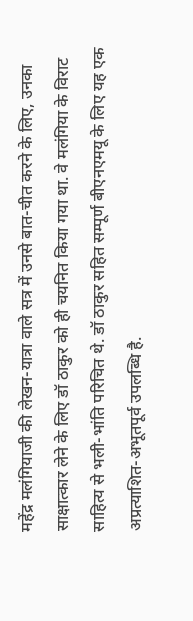महेंद्र मलंगियाजी की लेखन-यात्रा वाले सत्र में उनसे बात-चीत करने के लिए, उनका साक्षात्कार लेने के लिए डॉ ठाकुर को ही चयनित किया गया था. वे मलंगिया के विराट साहित्य से भली-भांति परिचित थे. डॉ ठाकुर सहित सम्पूर्ण बीएनएमयू के लिए यह एक अप्रत्याशित-अभूतपूर्व उपलब्धि है.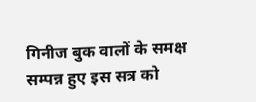गिनीज बुक वालों के समक्ष सम्पन्न हुए इस सत्र को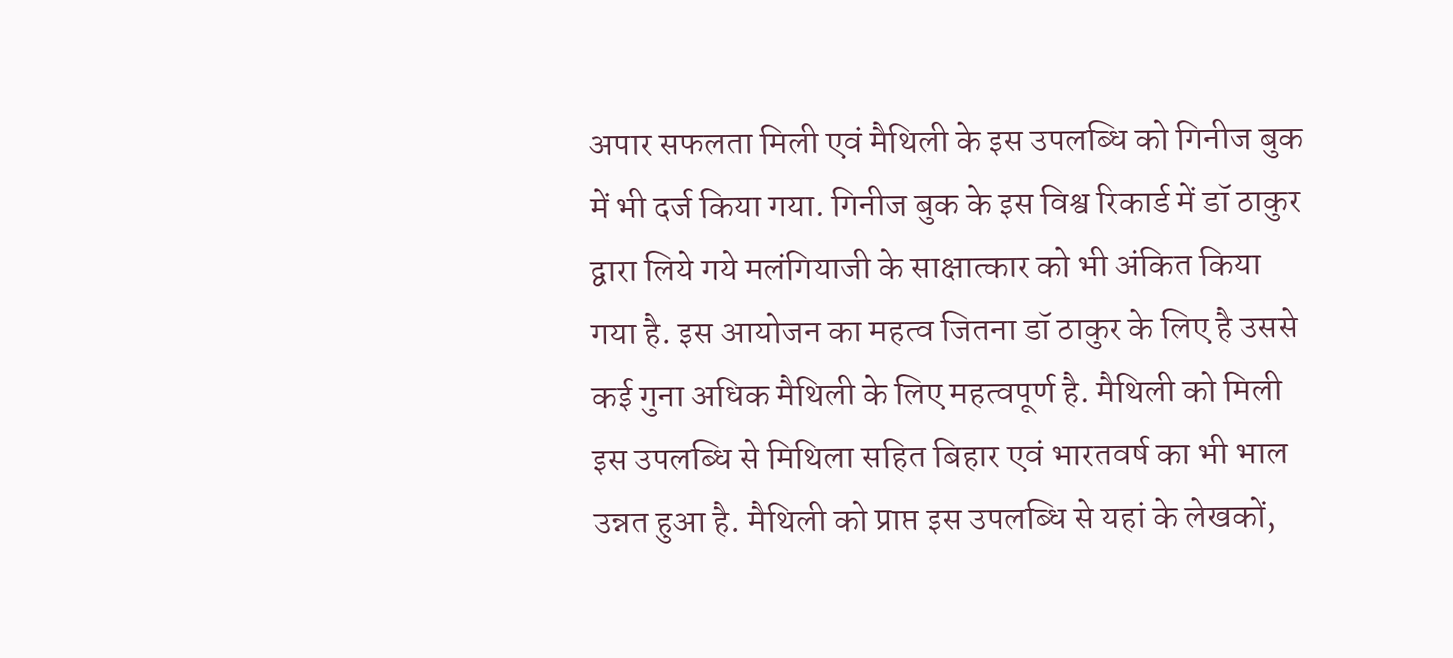अपार सफलता मिली एवं मैथिली के इस उपलब्धि को गिनीज बुक में भी दर्ज किया गया. गिनीज बुक के इस विश्व रिकार्ड में डॉ ठाकुर द्वारा लिये गये मलंगियाजी के साक्षात्कार को भी अंकित किया गया है. इस आयोजन का महत्व जितना डॉ ठाकुर के लिए है उससे कई गुना अधिक मैथिली के लिए महत्वपूर्ण है. मैथिली को मिली इस उपलब्धि से मिथिला सहित बिहार एवं भारतवर्ष का भी भाल उन्नत हुआ है. मैथिली को प्राप्त इस उपलब्धि से यहां के लेखकों,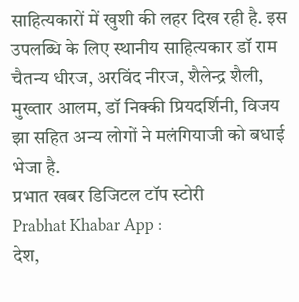साहित्यकारों में खुशी की लहर दिख रही है. इस उपलब्धि के लिए स्थानीय साहित्यकार डॉ राम चैतन्य धीरज, अरविंद नीरज, शैलेन्द्र शैली, मुख्तार आलम, डॉ निक्की प्रियदर्शिनी, विजय झा सहित अन्य लोगों ने मलंगियाजी को बधाई भेजा है.
प्रभात खबर डिजिटल टॉप स्टोरी
Prabhat Khabar App :
देश,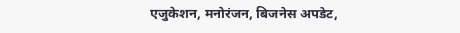एजुकेशन, मनोरंजन, बिजनेस अपडेट,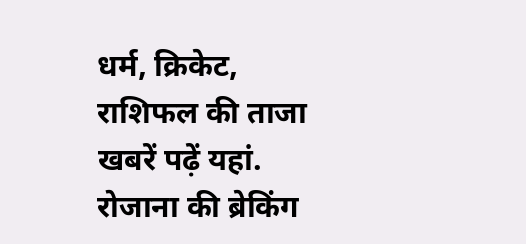धर्म, क्रिकेट, राशिफल की ताजा खबरें पढ़ें यहां. रोजाना की ब्रेकिंग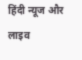हिंदी न्यूज और लाइव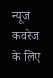न्यूज कवरेज के लिए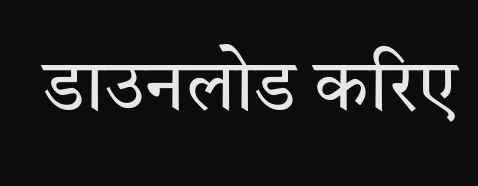डाउनलोड करिए